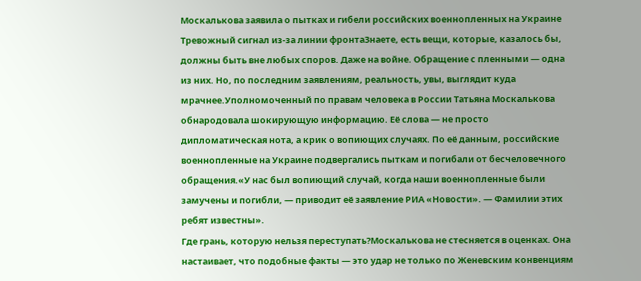Москалькова заявила о пытках и гибели российских военнопленных на Украине
Тревожный сигнал из-за линии фронтаЗнаете, есть вещи, которые, казалось бы, должны быть вне любых споров. Даже на войне. Обращение с пленными — одна из них. Но, по последним заявлениям, реальность, увы, выглядит куда мрачнее.Уполномоченный по правам человека в России Татьяна Москалькова обнародовала шокирующую информацию. Её слова — не просто дипломатическая нота, а крик о вопиющих случаях. По её данным, российские военнопленные на Украине подвергались пыткам и погибали от бесчеловечного обращения.«У нас был вопиющий случай, когда наши военнопленные были замучены и погибли, — приводит её заявление РИА «Новости». — Фамилии этих ребят известны».
Где грань, которую нельзя переступать?Москалькова не стесняется в оценках. Она настаивает, что подобные факты — это удар не только по Женевским конвенциям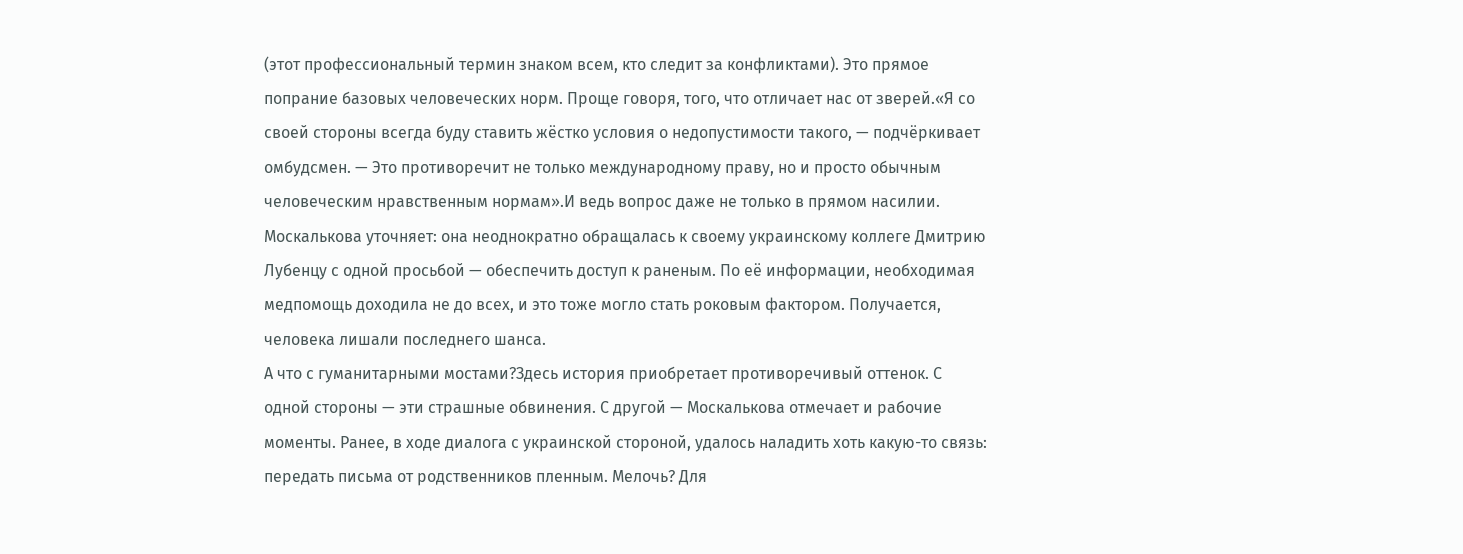(этот профессиональный термин знаком всем, кто следит за конфликтами). Это прямое попрание базовых человеческих норм. Проще говоря, того, что отличает нас от зверей.«Я со своей стороны всегда буду ставить жёстко условия о недопустимости такого, — подчёркивает омбудсмен. — Это противоречит не только международному праву, но и просто обычным человеческим нравственным нормам».И ведь вопрос даже не только в прямом насилии. Москалькова уточняет: она неоднократно обращалась к своему украинскому коллеге Дмитрию Лубенцу с одной просьбой — обеспечить доступ к раненым. По её информации, необходимая медпомощь доходила не до всех, и это тоже могло стать роковым фактором. Получается, человека лишали последнего шанса.
А что с гуманитарными мостами?Здесь история приобретает противоречивый оттенок. С одной стороны — эти страшные обвинения. С другой — Москалькова отмечает и рабочие моменты. Ранее, в ходе диалога с украинской стороной, удалось наладить хоть какую-то связь: передать письма от родственников пленным. Мелочь? Для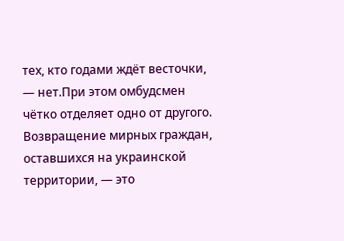тех, кто годами ждёт весточки, — нет.При этом омбудсмен чётко отделяет одно от другого. Возвращение мирных граждан, оставшихся на украинской территории, — это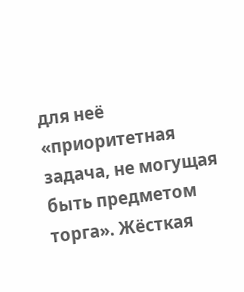для неё «приоритетная задача, не могущая быть предметом торга». Жёсткая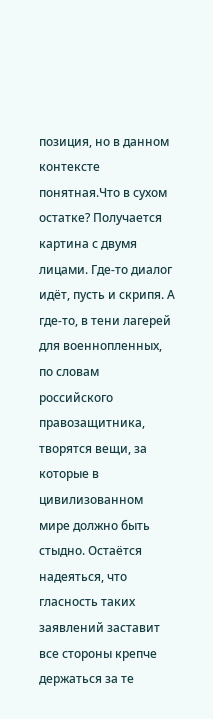позиция, но в данном контексте понятная.Что в сухом остатке? Получается картина с двумя лицами. Где-то диалог идёт, пусть и скрипя. А где-то, в тени лагерей для военнопленных, по словам российского правозащитника, творятся вещи, за которые в цивилизованном мире должно быть стыдно. Остаётся надеяться, что гласность таких заявлений заставит все стороны крепче держаться за те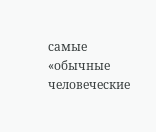самые «обычные человеческие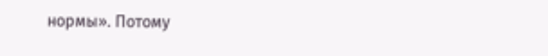нормы». Потому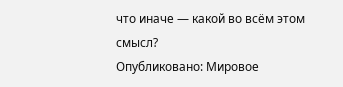что иначе — какой во всём этом смысл?
Опубликовано: Мировое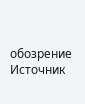обозрение Источник